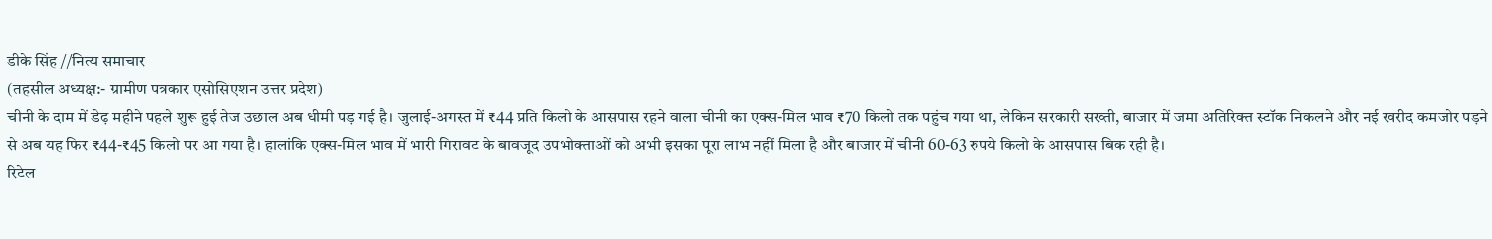डीके सिंह //नित्य समाचार
(तहसील अध्यक्ष:- ग्रामीण पत्रकार एसोसिएशन उत्तर प्रदेश)
चीनी के दाम में डेढ़ महीने पहले शुरू हुई तेज उछाल अब धीमी पड़ गई है। जुलाई-अगस्त में ₹44 प्रति किलो के आसपास रहने वाला चीनी का एक्स-मिल भाव ₹70 किलो तक पहुंच गया था, लेकिन सरकारी सख्ती, बाजार में जमा अतिरिक्त स्टॉक निकलने और नई खरीद कमजोर पड़ने से अब यह फिर ₹44-₹45 किलो पर आ गया है। हालांकि एक्स-मिल भाव में भारी गिरावट के बावजूद उपभोक्ताओं को अभी इसका पूरा लाभ नहीं मिला है और बाजार में चीनी 60-63 रुपये किलो के आसपास बिक रही है।
रिटेल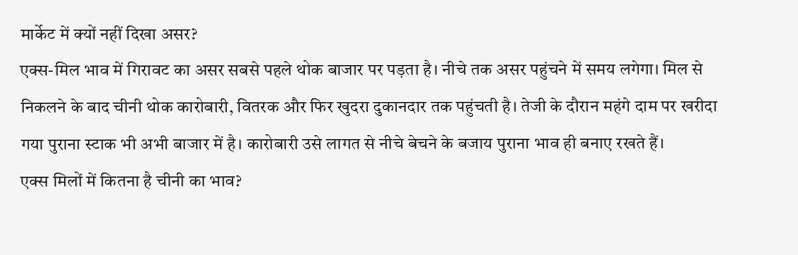मार्केट में क्यों नहीं दिखा असर?
एक्स-मिल भाव में गिरावट का असर सबसे पहले थोक बाजार पर पड़ता है। नीचे तक असर पहुंचने में समय लगेगा। मिल से निकलने के बाद चीनी थोक कारोबारी, वितरक और फिर खुदरा दुकानदार तक पहुंचती है। तेजी के दौरान महंगे दाम पर खरीदा गया पुराना स्टाक भी अभी बाजार में है। कारोबारी उसे लागत से नीचे बेचने के बजाय पुराना भाव ही बनाए रखते हैं।
एक्स मिलों में कितना है चीनी का भाव?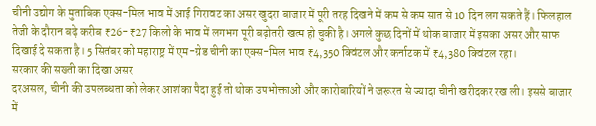चीनी उद्योग के मुताबिक एक्स-मिल भाव में आई गिरावट का असर खुदरा बाजार में पूरी तरह दिखने में कम से कम सात से 10 दिन लग सकते हैं। फिलहाल तेजी के दौरान बढ़े करीब ₹26-₹27 किलो के भाव में लगभग पूरी बढ़ोतरी खत्म हो चुकी है। अगले कुछ दिनों में थोक बाजार में इसका असर और साफ दिखाई दे सकता है। 5 सितंबर को महाराष्ट्र में एम-ग्रेड चीनी का एक्स-मिल भाव ₹4,350 क्विंटल और कर्नाटक में ₹4,380 क्विंटल रहा।
सरकार की सख्ती का दिखा असर
दरअसल, चीनी की उपलब्धता को लेकर आशंका पैदा हुई तो थोक उपभोक्ताओं और कारोबारियों ने जरूरत से ज्यादा चीनी खरीदकर रख ली। इससे बाजार में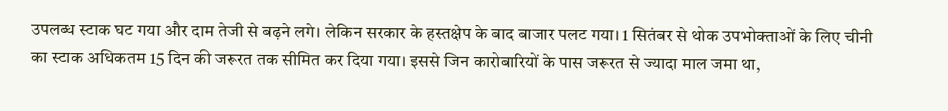उपलब्ध स्टाक घट गया और दाम तेजी से बढ़ने लगे। लेकिन सरकार के हस्तक्षेप के बाद बाजार पलट गया। 1 सितंबर से थोक उपभोक्ताओं के लिए चीनी का स्टाक अधिकतम 15 दिन की जरूरत तक सीमित कर दिया गया। इससे जिन कारोबारियों के पास जरूरत से ज्यादा माल जमा था,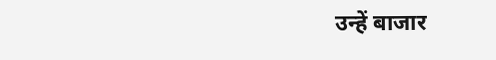उन्हें बाजार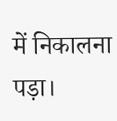में निकालना पड़ा।